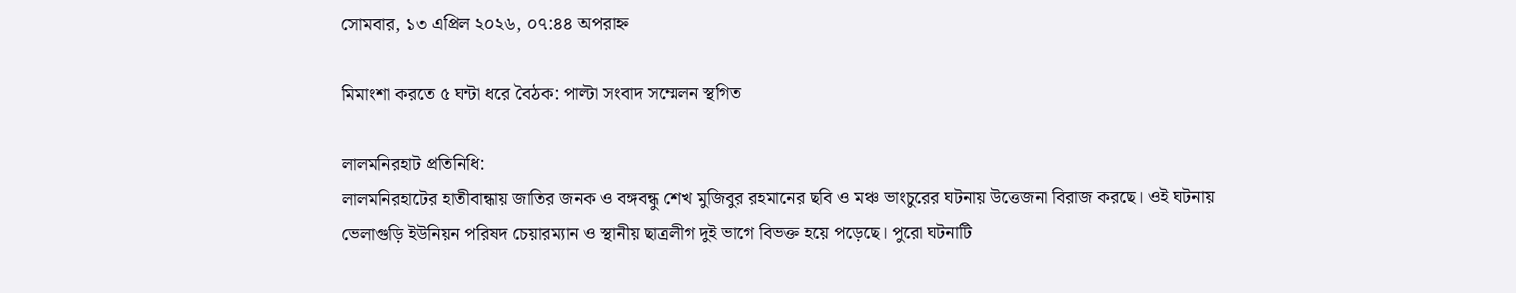সোমবার, ১৩ এপ্রিল ২০২৬, ০৭:৪৪ অপরাহ্ন

মিমাংশা করতে ৫ ঘন্টা ধরে বৈঠক: পাল্টা সংবাদ সম্মেলন স্থগিত

লালমনিরহাট প্রতিনিধি:
লালমনিরহাটের হাতীবান্ধায় জাতির জনক ও বঙ্গবন্ধু শেখ মুজিবুর রহমানের ছবি ও মঞ্চ ভাংচুরের ঘটনায় উত্তেজনা বিরাজ করছে। ওই ঘটনায় ভেলাগুড়ি ইউনিয়ন পরিষদ চেয়ারম্যান ও স্থানীয় ছাত্রলীগ দুই ভাগে বিভক্ত হয়ে পড়েছে। পুরো ঘটনাটি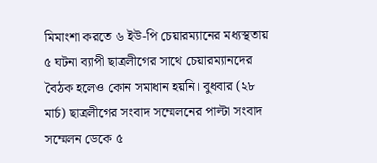মিমাংশা করতে ৬ ইউ-পি চেয়ারম্যানের মধ্যস্থতায় ৫ ঘটনা ব্যাপী ছাত্রলীগের সাথে চেয়ারম্যানদের বৈঠক হলেও কোন সমাধান হয়নি। বুধবার (২৮ মার্চ) ছাত্রলীগের সংবাদ সম্মেলনের পাল্টা সংবাদ সম্মেলন ডেকে ৫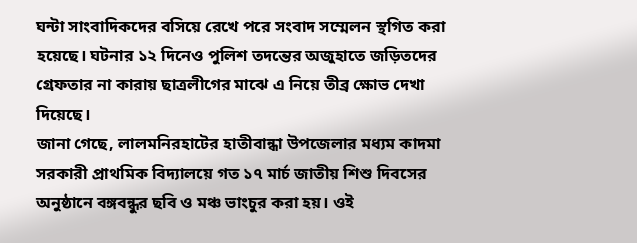ঘন্টা সাংবাদিকদের বসিয়ে রেখে পরে সংবাদ সম্মেলন স্থগিত করা হয়েছে। ঘটনার ১২ দিনেও পুলিশ তদন্তের অজুহাতে জড়িতদের গ্রেফতার না কারায় ছাত্রলীগের মাঝে এ নিয়ে তীব্র ক্ষোভ দেখা দিয়েছে।
জানা গেছে, লালমনিরহাটের হাতীবান্ধা উপজেলার মধ্যম কাদমা সরকারী প্রাথমিক বিদ্যালয়ে গত ১৭ মার্চ জাতীয় শিশু দিবসের অনুষ্ঠানে বঙ্গবন্ধুর ছবি ও মঞ্চ ভাংচুর করা হয়। ওই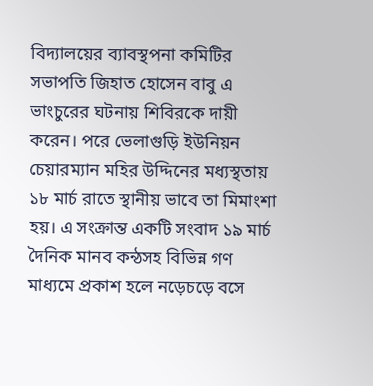বিদ্যালয়ের ব্যাবস্থপনা কমিটির সভাপতি জিহাত হোসেন বাবু এ ভাংচুরের ঘটনায় শিবিরকে দায়ী করেন। পরে ভেলাগুড়ি ইউনিয়ন চেয়ারম্যান মহির উদ্দিনের মধ্যস্থতায় ১৮ মার্চ রাতে স্থানীয় ভাবে তা মিমাংশা হয়। এ সংক্রান্ত একটি সংবাদ ১৯ মার্চ দৈনিক মানব কন্ঠসহ বিভিন্ন গণ মাধ্যমে প্রকাশ হলে নড়েচড়ে বসে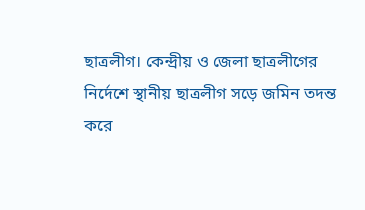ছাত্রলীগ। কেন্দ্রীয় ও জেলা ছাত্রলীগের নির্দেশে স্থানীয় ছাত্রলীগ সড়ে জমিন তদন্ত করে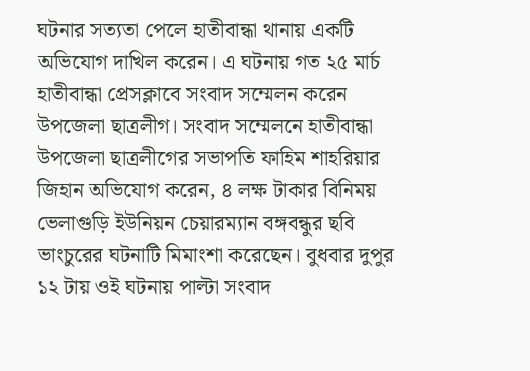ঘটনার সত্যতা পেলে হাতীবান্ধা থানায় একটি অভিযোগ দাখিল করেন। এ ঘটনায় গত ২৫ মার্চ হাতীবান্ধা প্রেসক্লাবে সংবাদ সম্মেলন করেন উপজেলা ছাত্রলীগ। সংবাদ সম্মেলনে হাতীবান্ধা উপজেলা ছাত্রলীগের সভাপতি ফাহিম শাহরিয়ার জিহান অভিযোগ করেন, ৪ লক্ষ টাকার বিনিময় ভেলাগুড়ি ইউনিয়ন চেয়ারম্যান বঙ্গবন্ধুর ছবি ভাংচুরের ঘটনাটি মিমাংশা করেছেন। বুধবার দুপুর ১২ টায় ওই ঘটনায় পাল্টা সংবাদ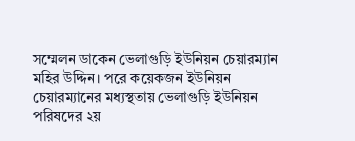সম্মেলন ডাকেন ভেলাগুড়ি ইউনিয়ন চেয়ারম্যান মহির উদ্দিন। পরে কয়েকজন ইউনিয়ন চেয়ারম্যানের মধ্যস্থতায় ভেলাগুড়ি ইউনিয়ন পরিষদের ২য়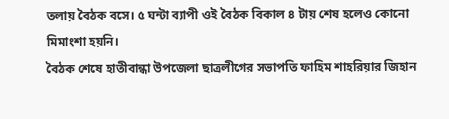তলায় বৈঠক বসে। ৫ ঘন্টা ব্যাপী ওই বৈঠক বিকাল ৪ টায় শেষ হলেও কোনো মিমাংশা হয়নি।
বৈঠক শেষে হাতীবান্ধা উপজেলা ছাত্রলীগের সভাপতি ফাহিম শাহরিয়ার জিহান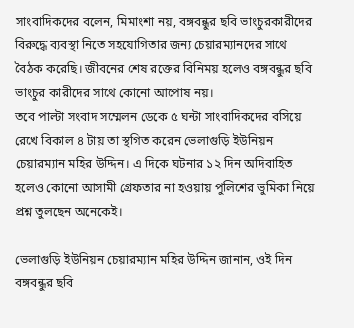সাংবাদিকদের বলেন, মিমাংশা নয়, বঙ্গবন্ধুর ছবি ভাংচুরকারীদের বিরুদ্ধে ব্যবস্থা নিতে সহযোগিতার জন্য চেয়ারম্যানদের সাথে বৈঠক করেছি। জীবনের শেষ রক্তের বিনিময় হলেও বঙ্গবন্ধুর ছবি ভাংচুর কারীদের সাথে কোনো আপোষ নয়।
তবে পাল্টা সংবাদ সম্মেলন ডেকে ৫ ঘন্টা সাংবাদিকদের বসিয়ে রেখে বিকাল ৪ টায় তা স্থগিত করেন ভেলাগুড়ি ইউনিয়ন চেয়ারম্যান মহির উদ্দিন। এ দিকে ঘটনার ১২ দিন অদিবাহিত হলেও কোনো আসামী গ্রেফতার না হওয়ায় পুলিশের ভুমিকা নিয়ে প্রশ্ন তুলছেন অনেকেই।

ভেলাগুড়ি ইউনিয়ন চেয়ারম্যান মহির উদ্দিন জানান, ওই দিন বঙ্গবন্ধুর ছবি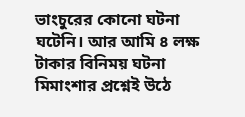ভাংচুরের কোনো ঘটনা ঘটেনি। আর আমি ৪ লক্ষ টাকার বিনিময় ঘটনা মিমাংশার প্রশ্নেই উঠে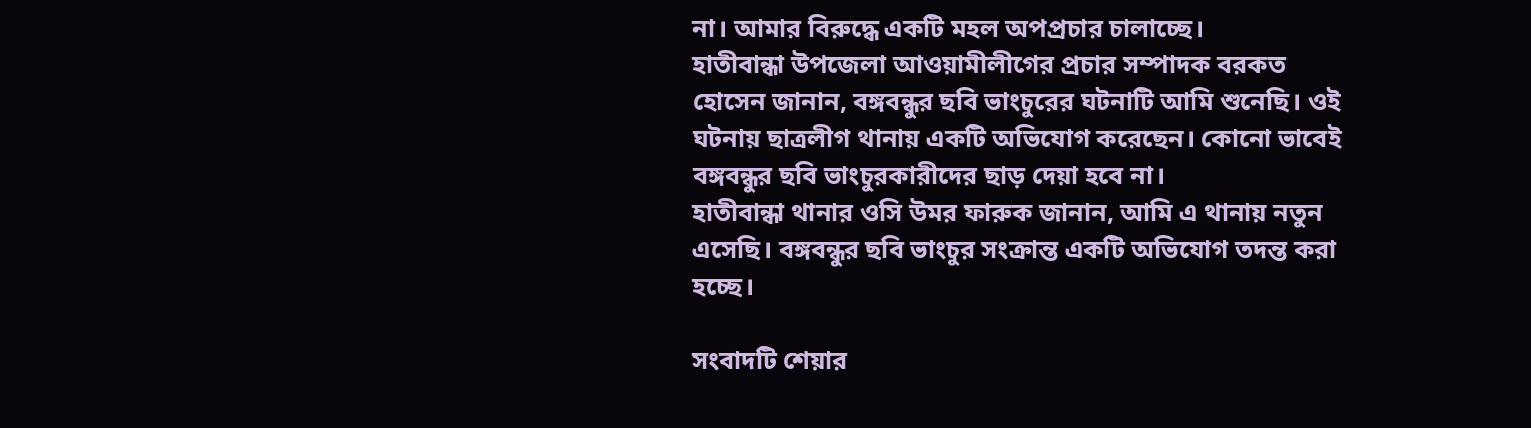না। আমার বিরুদ্ধে একটি মহল অপপ্রচার চালাচ্ছে।
হাতীবান্ধা উপজেলা আওয়ামীলীগের প্রচার সম্পাদক বরকত হোসেন জানান, বঙ্গবন্ধুর ছবি ভাংচুরের ঘটনাটি আমি শুনেছি। ওই ঘটনায় ছাত্রলীগ থানায় একটি অভিযোগ করেছেন। কোনো ভাবেই বঙ্গবন্ধুর ছবি ভাংচুরকারীদের ছাড় দেয়া হবে না।
হাতীবান্ধা থানার ওসি উমর ফারুক জানান, আমি এ থানায় নতুন এসেছি। বঙ্গবন্ধুর ছবি ভাংচুর সংক্রান্ত একটি অভিযোগ তদন্ত করা হচ্ছে।

সংবাদটি শেয়ার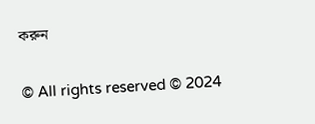করুন

© All rights reserved © 2024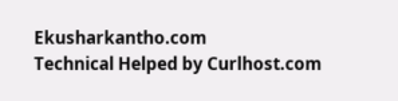Ekusharkantho.com
Technical Helped by Curlhost.com